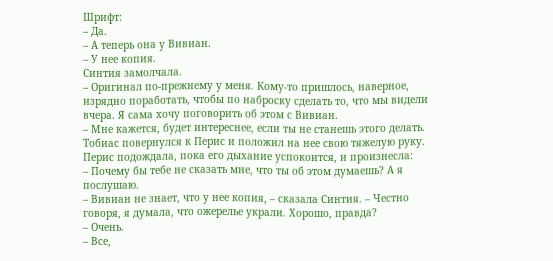Шрифт:
– Да.
– А теперь она у Вивиан.
– У нее копия.
Синтия замолчала.
– Оригинал по-прежнему у меня. Кому-то пришлось, наверное, изрядно поработать, чтобы по наброску сделать то, что мы видели вчера. Я сама хочу поговорить об этом с Вивиан.
– Мне кажется, будет интереснее, если ты не станешь этого делать.
Тобиас повернулся к Перис и положил на нее свою тяжелую руку. Перис подождала, пока его дыхание успокоится, и произнесла:
– Почему бы тебе не сказать мне, что ты об этом думаешь? А я послушаю.
– Вивиан не знает, что у нее копия, – сказала Синтия. – Честно говоря, я думала, что ожерелье украли. Хорошо, правда?
– Очень.
– Все,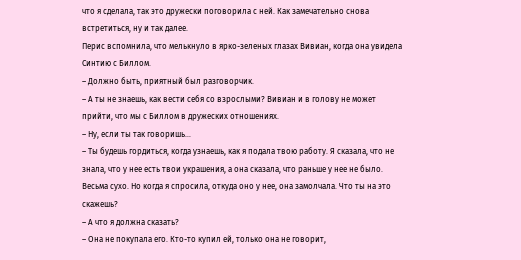что я сделала, так это дружески поговорила с ней. Как замечательно снова встретиться, ну и так далее.
Перис вспомнила, что мелькнуло в ярко-зеленых глазах Вивиан, когда она увидела Синтию с Биллом.
– Должно быть, приятный был разговорчик.
– А ты не знаешь, как вести себя со взрослыми? Вивиан и в голову не может прийти, что мы с Биллом в дружеских отношениях.
– Ну, если ты так говоришь…
– Ты будешь гордиться, когда узнаешь, как я подала твою работу. Я сказала, что не знала, что у нее есть твои украшения, а она сказала, что раньше у нее не было. Весьма сухо. Но когда я спросила, откуда оно у нее, она замолчала. Что ты на это скажешь?
– А что я должна сказать?
– Она не покупала его. Кто-то купил ей, только она не говорит,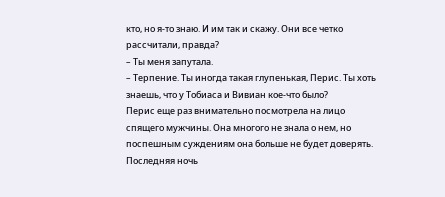кто, но я-то знаю. И им так и скажу. Они все четко рассчитали, правда?
– Ты меня запутала.
– Терпение. Ты иногда такая глупенькая, Перис. Ты хоть знаешь, что у Тобиаса и Вивиан кое-что было?
Перис еще раз внимательно посмотрела на лицо спящего мужчины. Она многого не знала о нем, но поспешным суждениям она больше не будет доверять. Последняя ночь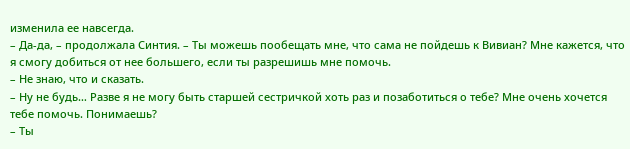изменила ее навсегда.
– Да-да, – продолжала Синтия. – Ты можешь пообещать мне, что сама не пойдешь к Вивиан? Мне кажется, что я смогу добиться от нее большего, если ты разрешишь мне помочь.
– Не знаю, что и сказать.
– Ну не будь… Разве я не могу быть старшей сестричкой хоть раз и позаботиться о тебе? Мне очень хочется тебе помочь. Понимаешь?
– Ты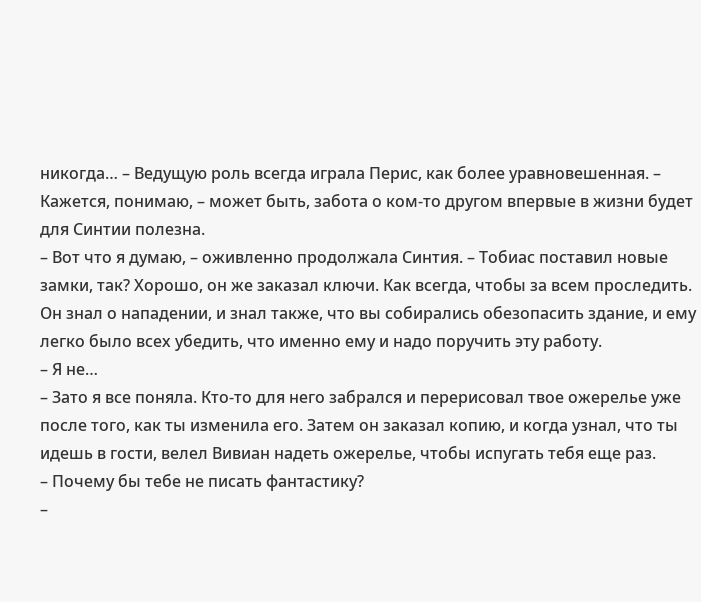никогда… – Ведущую роль всегда играла Перис, как более уравновешенная. – Кажется, понимаю, – может быть, забота о ком-то другом впервые в жизни будет для Синтии полезна.
– Вот что я думаю, – оживленно продолжала Синтия. – Тобиас поставил новые замки, так? Хорошо, он же заказал ключи. Как всегда, чтобы за всем проследить. Он знал о нападении, и знал также, что вы собирались обезопасить здание, и ему легко было всех убедить, что именно ему и надо поручить эту работу.
– Я не…
– Зато я все поняла. Кто-то для него забрался и перерисовал твое ожерелье уже после того, как ты изменила его. Затем он заказал копию, и когда узнал, что ты идешь в гости, велел Вивиан надеть ожерелье, чтобы испугать тебя еще раз.
– Почему бы тебе не писать фантастику?
–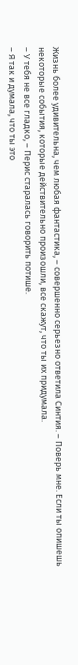Жизнь более удивительна, чем любая фантастика, – совершенно серьезно ответила Синтия. – Поверь мне. Если ты опишешь некоторые события, которые действительно произошли, все скажут, что ты их придумала.
– У тебя не все гладко, – Перис старалась говорить потише.
– Я так и думала, что ты это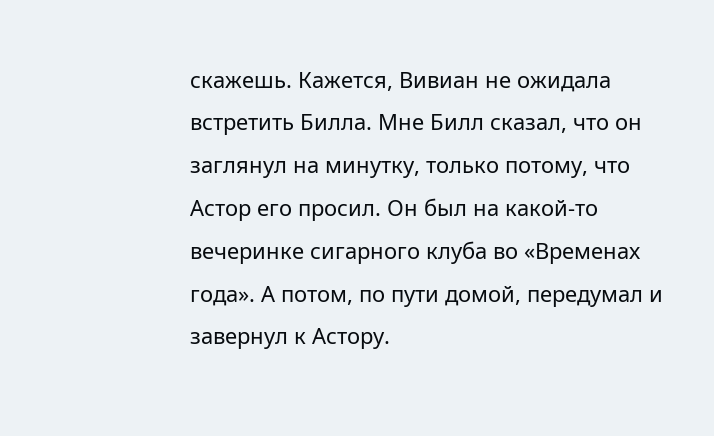скажешь. Кажется, Вивиан не ожидала встретить Билла. Мне Билл сказал, что он заглянул на минутку, только потому, что Астор его просил. Он был на какой-то вечеринке сигарного клуба во «Временах года». А потом, по пути домой, передумал и завернул к Астору.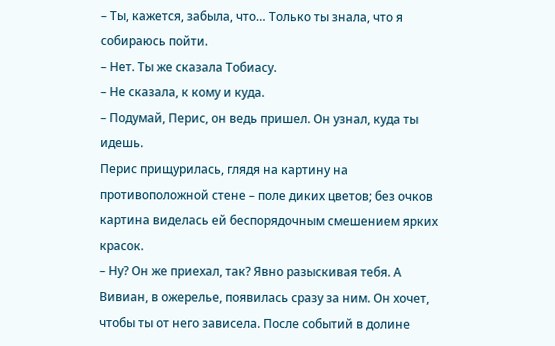– Ты, кажется, забыла, что… Только ты знала, что я собираюсь пойти.
– Нет. Ты же сказала Тобиасу.
– Не сказала, к кому и куда.
– Подумай, Перис, он ведь пришел. Он узнал, куда ты идешь.
Перис прищурилась, глядя на картину на противоположной стене – поле диких цветов; без очков картина виделась ей беспорядочным смешением ярких красок.
– Ну? Он же приехал, так? Явно разыскивая тебя. А Вивиан, в ожерелье, появилась сразу за ним. Он хочет, чтобы ты от него зависела. После событий в долине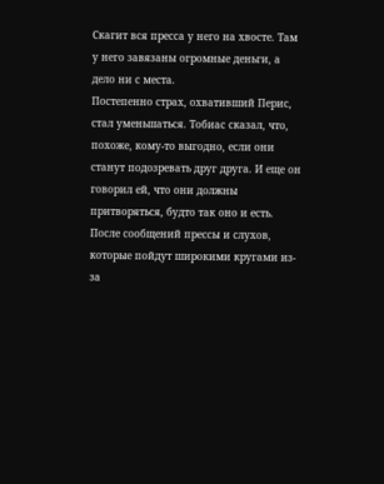Скагит вся пресса у него на хвосте. Там у него завязаны огромные деньги, а дело ни с места.
Постепенно страх, охвативший Перис, стал уменьшаться. Тобиас сказал, что, похоже, кому-то выгодно, если они станут подозревать друг друга. И еще он говорил ей, что они должны притворяться, будто так оно и есть. После сообщений прессы и слухов, которые пойдут широкими кругами из-за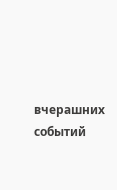вчерашних событий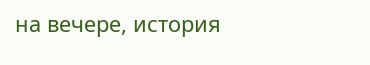на вечере, история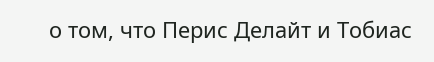о том, что Перис Делайт и Тобиас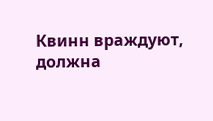Квинн враждуют, должна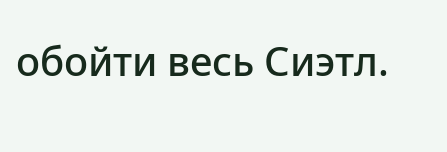обойти весь Сиэтл.